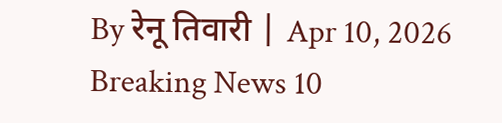By रेनू तिवारी | Apr 10, 2026
Breaking News 10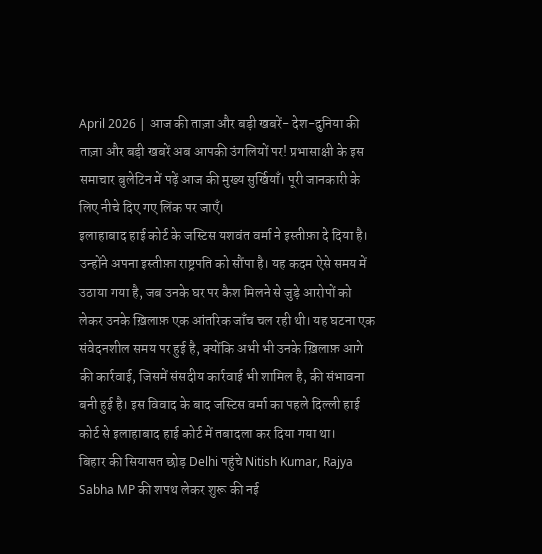April 2026 | आज की ताज़ा और बड़ी खबरें- देश-दुनिया की ताज़ा और बड़ी खबरें अब आपकी उंगलियों पर! प्रभासाक्षी के इस समाचार बुलेटिन में पढ़ें आज की मुख्य सुर्खियाँ। पूरी जानकारी के लिए नीचे दिए गए लिंक पर जाएँ।
इलाहाबाद हाई कोर्ट के जस्टिस यशवंत वर्मा ने इस्तीफ़ा दे दिया है। उन्होंने अपना इस्तीफ़ा राष्ट्रपति को सौंपा है। यह कदम ऐसे समय में उठाया गया है, जब उनके घर पर कैश मिलने से जुड़े आरोपों को लेकर उनके ख़िलाफ़ एक आंतरिक जाँच चल रही थी। यह घटना एक संवेदनशील समय पर हुई है, क्योंकि अभी भी उनके ख़िलाफ़ आगे की कार्रवाई, जिसमें संसदीय कार्रवाई भी शामिल है, की संभावना बनी हुई है। इस विवाद के बाद जस्टिस वर्मा का पहले दिल्ली हाई कोर्ट से इलाहाबाद हाई कोर्ट में तबादला कर दिया गया था।
बिहार की सियासत छोड़ Delhi पहुंचे Nitish Kumar, Rajya Sabha MP की शपथ लेकर शुरू की नई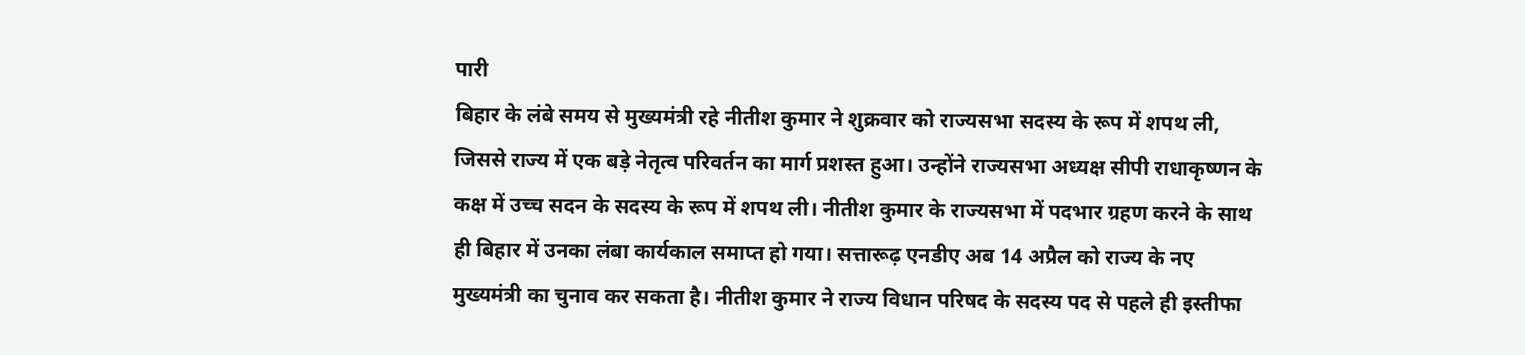पारी
बिहार के लंबे समय से मुख्यमंत्री रहे नीतीश कुमार ने शुक्रवार को राज्यसभा सदस्य के रूप में शपथ ली, जिससे राज्य में एक बड़े नेतृत्व परिवर्तन का मार्ग प्रशस्त हुआ। उन्होंने राज्यसभा अध्यक्ष सीपी राधाकृष्णन के कक्ष में उच्च सदन के सदस्य के रूप में शपथ ली। नीतीश कुमार के राज्यसभा में पदभार ग्रहण करने के साथ ही बिहार में उनका लंबा कार्यकाल समाप्त हो गया। सत्तारूढ़ एनडीए अब 14 अप्रैल को राज्य के नए मुख्यमंत्री का चुनाव कर सकता है। नीतीश कुमार ने राज्य विधान परिषद के सदस्य पद से पहले ही इस्तीफा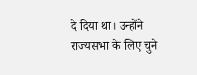दे दिया था। उन्होंने राज्यसभा के लिए चुने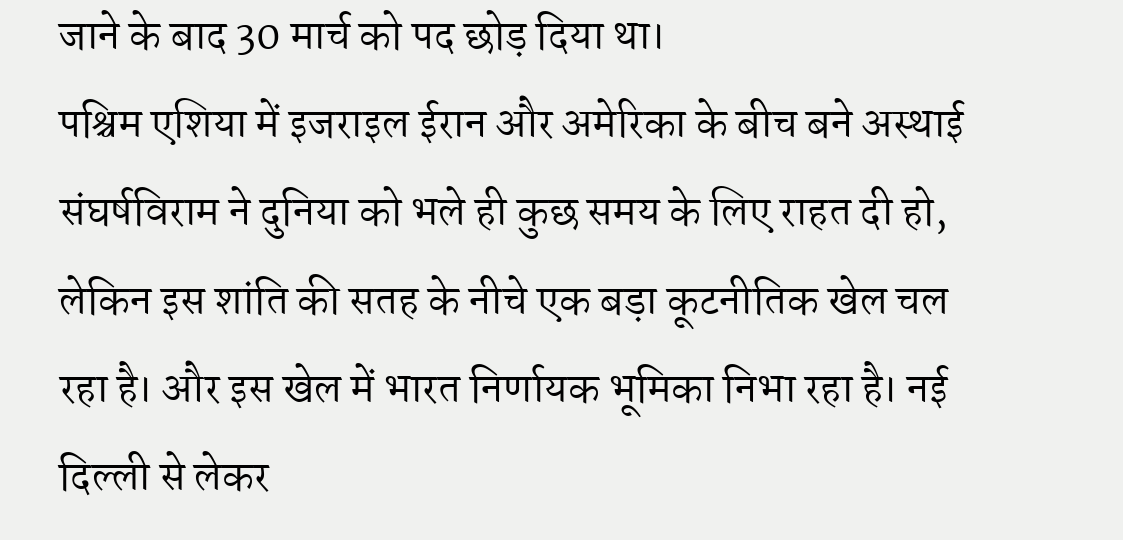जाने के बाद 30 मार्च को पद छोड़ दिया था।
पश्चिम एशिया में इजराइल ईरान और अमेरिका के बीच बने अस्थाई संघर्षविराम ने दुनिया को भले ही कुछ समय के लिए राहत दी हो, लेकिन इस शांति की सतह के नीचे एक बड़ा कूटनीतिक खेल चल रहा है। और इस खेल में भारत निर्णायक भूमिका निभा रहा है। नई दिल्ली से लेकर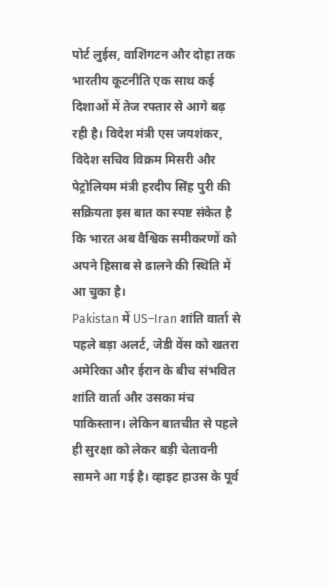पोर्ट लुईस, वाशिंगटन और दोहा तक भारतीय कूटनीति एक साथ कई दिशाओं में तेज रफ्तार से आगे बढ़ रही है। विदेश मंत्री एस जयशंकर, विदेश सचिव विक्रम मिसरी और पेट्रोलियम मंत्री हरदीप सिंह पुरी की सक्रियता इस बात का स्पष्ट संकेत है कि भारत अब वैश्विक समीकरणों को अपने हिसाब से ढालने की स्थिति में आ चुका है।
Pakistan में US–Iran शांति वार्ता से पहले बड़ा अलर्ट, जेडी वेंस को खतरा
अमेरिका और ईरान के बीच संभवित शांति वार्ता और उसका मंच पाकिस्तान। लेकिन बातचीत से पहले ही सुरक्षा को लेकर बड़ी चेतावनी सामने आ गई है। व्हाइट हाउस के पूर्व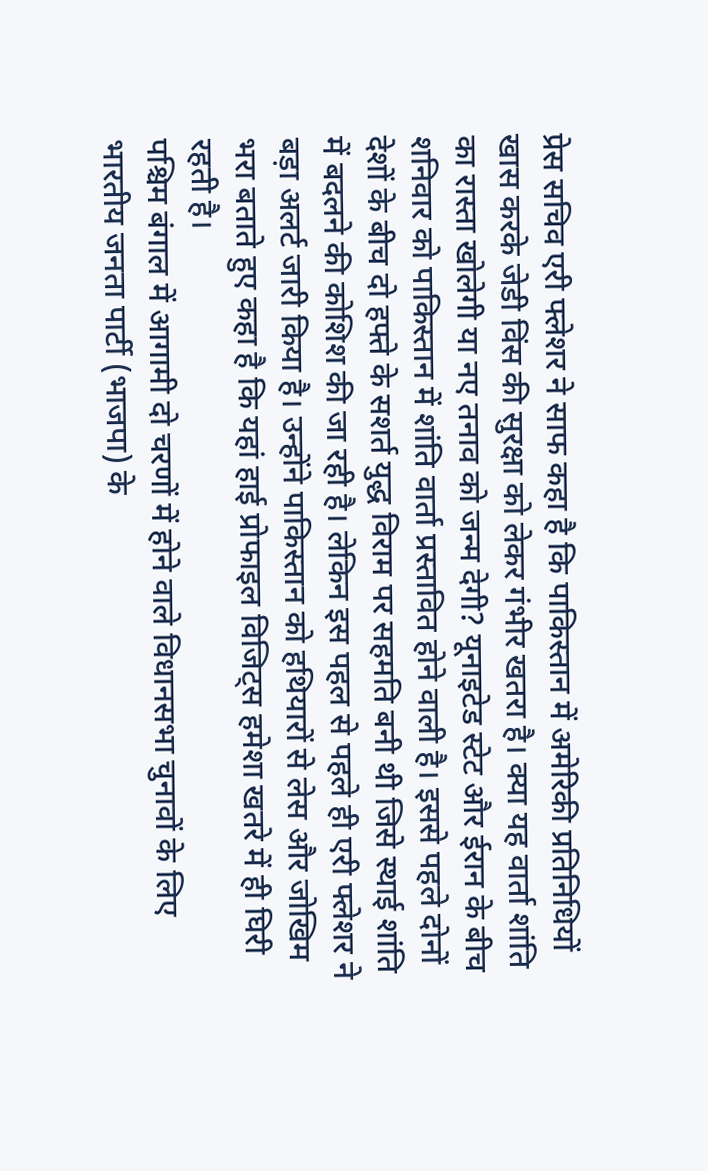प्रेस सचिव एरी फ्लेशर ने साफ कहा है कि पाकिस्तान में अमेरिकी प्रतिनिधियों खास करके जेडी विंस की सुरक्षा को लेकर गंभीर खतरा है। क्या यह वार्ता शांति का रास्ता खोलेगी या नए तनाव को जन्म देगी? यूनाइटेड स्टेट और ईरान के बीच शनिवार को पाकिस्तान में शांति वार्ता प्रस्तावित होने वाली है। इससे पहले दोनों देशों के बीच दो हफ्ते के सशर्त युद्ध विराम पर सहमति बनी थी जिसे स्थाई शांति में बदलने की कोशिश की जा रही है। लेकिन इस पहल से पहले ही एरी फ्लेशर ने बड़ा अलर्ट जारी किया है। उन्होंने पाकिस्तान को हथियारों से लेस और जोखिम भरा बताते हुए कहा है कि यहां हाई प्रोफाइल विजिट्स हमेशा खतरे में ही घिरी रहती है।
पश्चिम बंगाल में आगामी दो चरणों में होने वाले विधानसभा चुनावों के लिए भारतीय जनता पार्टी (भाजपा) के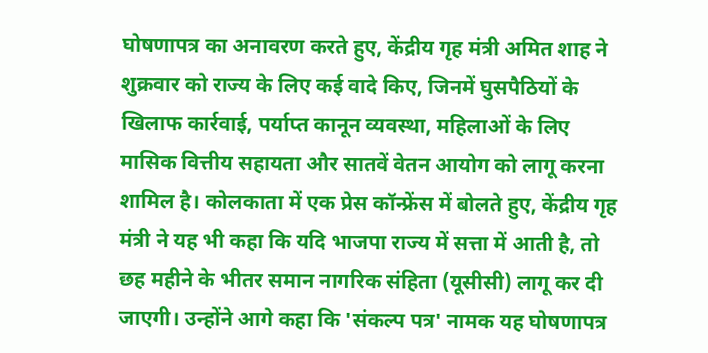घोषणापत्र का अनावरण करते हुए, केंद्रीय गृह मंत्री अमित शाह ने शुक्रवार को राज्य के लिए कई वादे किए, जिनमें घुसपैठियों के खिलाफ कार्रवाई, पर्याप्त कानून व्यवस्था, महिलाओं के लिए मासिक वित्तीय सहायता और सातवें वेतन आयोग को लागू करना शामिल है। कोलकाता में एक प्रेस कॉन्फ्रेंस में बोलते हुए, केंद्रीय गृह मंत्री ने यह भी कहा कि यदि भाजपा राज्य में सत्ता में आती है, तो छह महीने के भीतर समान नागरिक संहिता (यूसीसी) लागू कर दी जाएगी। उन्होंने आगे कहा कि 'संकल्प पत्र' नामक यह घोषणापत्र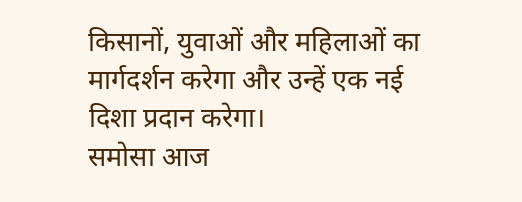किसानों, युवाओं और महिलाओं का मार्गदर्शन करेगा और उन्हें एक नई दिशा प्रदान करेगा।
समोसा आज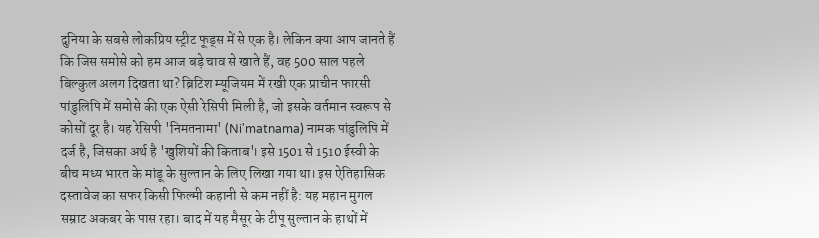दुनिया के सबसे लोकप्रिय स्ट्रीट फूड्स में से एक है। लेकिन क्या आप जानते हैं कि जिस समोसे को हम आज बड़े चाव से खाते हैं, वह 500 साल पहले बिल्कुल अलग दिखता था? ब्रिटिश म्यूजियम में रखी एक प्राचीन फारसी पांडुलिपि में समोसे की एक ऐसी रेसिपी मिली है, जो इसके वर्तमान स्वरूप से कोसों दूर है। यह रेसिपी 'निमतनामा' (Ni'matnama) नामक पांडुलिपि में दर्ज है, जिसका अर्थ है 'खुशियों की किताब'। इसे 1501 से 1510 ईस्वी के बीच मध्य भारत के मांडू के सुल्तान के लिए लिखा गया था। इस ऐतिहासिक दस्तावेज का सफर किसी फिल्मी कहानी से कम नहीं है: यह महान मुगल सम्राट अकबर के पास रहा। बाद में यह मैसूर के टीपू सुल्तान के हाथों में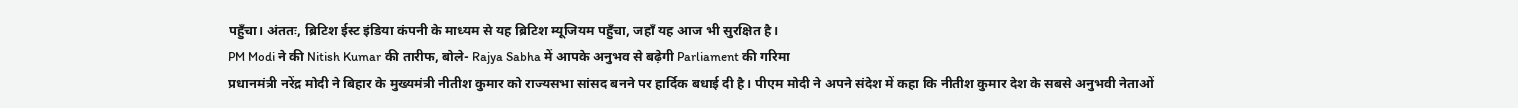पहुँचा। अंततः, ब्रिटिश ईस्ट इंडिया कंपनी के माध्यम से यह ब्रिटिश म्यूजियम पहुँचा, जहाँ यह आज भी सुरक्षित है।
PM Modi ने की Nitish Kumar की तारीफ, बोले- Rajya Sabha में आपके अनुभव से बढ़ेगी Parliament की गरिमा
प्रधानमंत्री नरेंद्र मोदी ने बिहार के मुख्यमंत्री नीतीश कुमार को राज्यसभा सांसद बनने पर हार्दिक बधाई दी है। पीएम मोदी ने अपने संदेश में कहा कि नीतीश कुमार देश के सबसे अनुभवी नेताओं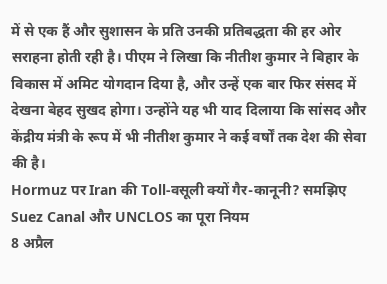में से एक हैं और सुशासन के प्रति उनकी प्रतिबद्धता की हर ओर सराहना होती रही है। पीएम ने लिखा कि नीतीश कुमार ने बिहार के विकास में अमिट योगदान दिया है, और उन्हें एक बार फिर संसद में देखना बेहद सुखद होगा। उन्होंने यह भी याद दिलाया कि सांसद और केंद्रीय मंत्री के रूप में भी नीतीश कुमार ने कई वर्षों तक देश की सेवा की है।
Hormuz पर Iran की Toll-वसूली क्यों गैर-कानूनी? समझिए Suez Canal और UNCLOS का पूरा नियम
8 अप्रैल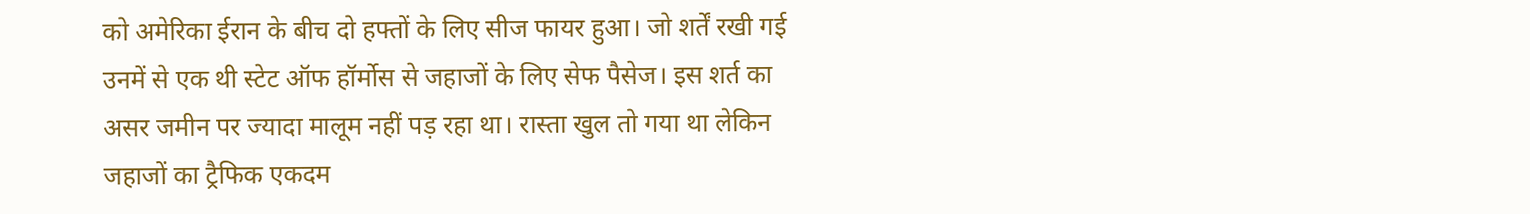को अमेरिका ईरान के बीच दो हफ्तों के लिए सीज फायर हुआ। जो शर्तें रखी गई उनमें से एक थी स्टेट ऑफ हॉर्मोस से जहाजों के लिए सेफ पैसेज। इस शर्त का असर जमीन पर ज्यादा मालूम नहीं पड़ रहा था। रास्ता खुल तो गया था लेकिन जहाजों का ट्रैफिक एकदम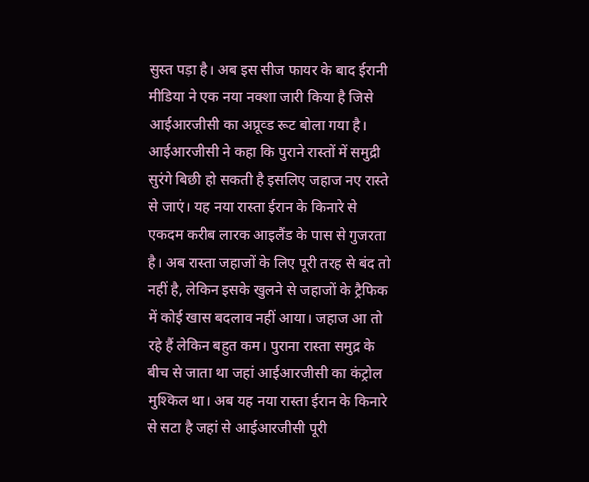सुस्त पड़ा है। अब इस सीज फायर के बाद ईरानी मीडिया ने एक नया नक्शा जारी किया है जिसे आईआरजीसी का अप्रूव्ड रूट बोला गया है। आईआरजीसी ने कहा कि पुराने रास्तों में समुद्री सुरंगे बिछी हो सकती है इसलिए जहाज नए रास्ते से जाएं। यह नया रास्ता ईरान के किनारे से एकदम करीब लारक आइलैंड के पास से गुजरता है। अब रास्ता जहाजों के लिए पूरी तरह से बंद तो नहीं है, लेकिन इसके खुलने से जहाजों के ट्रैफिक में कोई खास बदलाव नहीं आया। जहाज आ तो रहे हैं लेकिन बहुत कम। पुराना रास्ता समुद्र के बीच से जाता था जहां आईआरजीसी का कंट्रोल मुश्किल था। अब यह नया रास्ता ईरान के किनारे से सटा है जहां से आईआरजीसी पूरी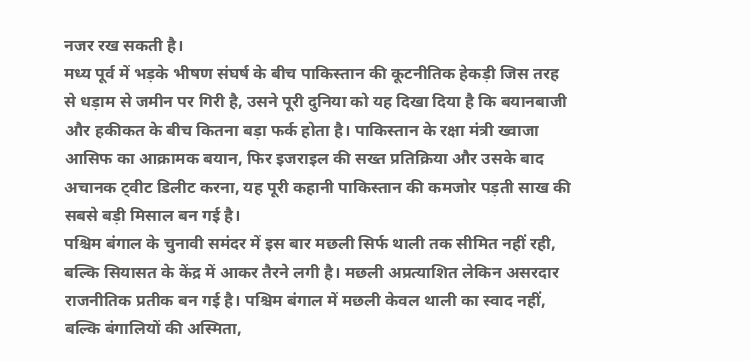नजर रख सकती है।
मध्य पूर्व में भड़के भीषण संघर्ष के बीच पाकिस्तान की कूटनीतिक हेकड़ी जिस तरह से धड़ाम से जमीन पर गिरी है, उसने पूरी दुनिया को यह दिखा दिया है कि बयानबाजी और हकीकत के बीच कितना बड़ा फर्क होता है। पाकिस्तान के रक्षा मंत्री ख्वाजा आसिफ का आक्रामक बयान, फिर इजराइल की सख्त प्रतिक्रिया और उसके बाद अचानक ट्वीट डिलीट करना, यह पूरी कहानी पाकिस्तान की कमजोर पड़ती साख की सबसे बड़ी मिसाल बन गई है।
पश्चिम बंगाल के चुनावी समंदर में इस बार मछली सिर्फ थाली तक सीमित नहीं रही, बल्कि सियासत के केंद्र में आकर तैरने लगी है। मछली अप्रत्याशित लेकिन असरदार राजनीतिक प्रतीक बन गई है। पश्चिम बंगाल में मछली केवल थाली का स्वाद नहीं, बल्कि बंगालियों की अस्मिता,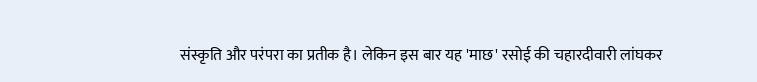संस्कृति और परंपरा का प्रतीक है। लेकिन इस बार यह 'माछ' रसोई की चहारदीवारी लांघकर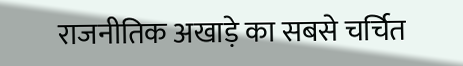राजनीतिक अखाड़े का सबसे चर्चित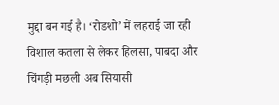मुद्दा बन गई है। ‘रोडशो’ में लहराई जा रही विशाल कतला से लेकर हिलसा, पाबदा और चिंगड़ी मछली अब सियासी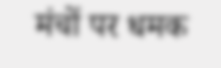मंचों पर धमक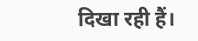दिखा रही हैं।